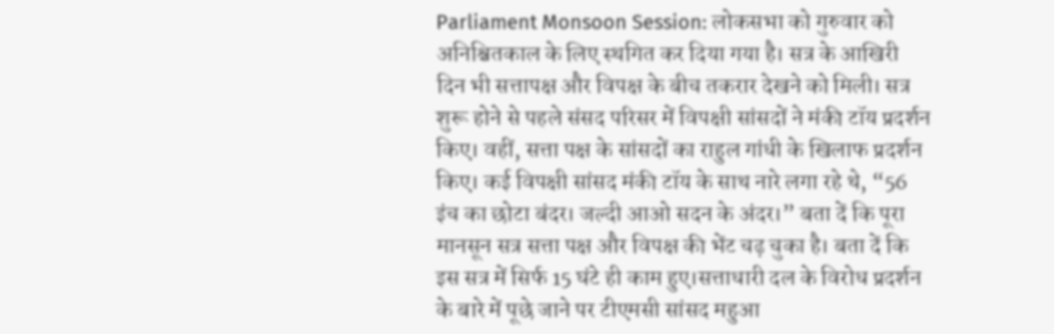Parliament Monsoon Session: लोकसभा को गुरुवार को अनिश्चितकाल के लिए स्थगित कर दिया गया है। सत्र के आखिरी दिन भी सत्तापक्ष और विपक्ष के बीच तकरार देखने को मिली। सत्र शुरू होने से पहले संसद परिसर में विपक्षी सांसदों ने मंकी टॉय प्रदर्शन किए। वहीं, सत्ता पक्ष के सांसदों का राहुल गांधी के खिलाफ प्रदर्शन किए। कई विपक्षी सांसद मंकी टॉय के साथ नारे लगा रहे थे, “56 इंच का छोटा बंदर। जल्दी आओ सदन के अंदर।” बता दें कि पूरा मानसून सत्र सत्ता पक्ष और विपक्ष की भेंट चढ़ चुका है। बता दें कि इस सत्र में सिर्फ 15 घंटे ही काम हुए।सत्ताधारी दल के विरोध प्रदर्शन के बारे में पूछे जाने पर टीएमसी सांसद महुआ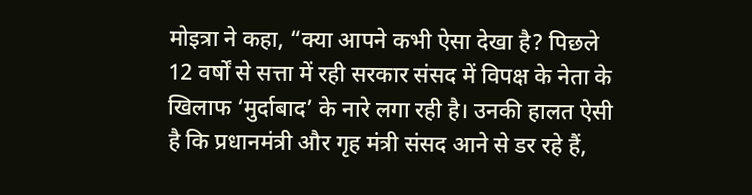मोइत्रा ने कहा, “क्या आपने कभी ऐसा देखा है? पिछले 12 वर्षों से सत्ता में रही सरकार संसद में विपक्ष के नेता के खिलाफ ‘मुर्दाबाद’ के नारे लगा रही है। उनकी हालत ऐसी है कि प्रधानमंत्री और गृह मंत्री संसद आने से डर रहे हैं,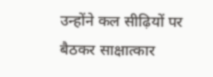उन्होंने कल सीढ़ियों पर बैठकर साक्षात्कार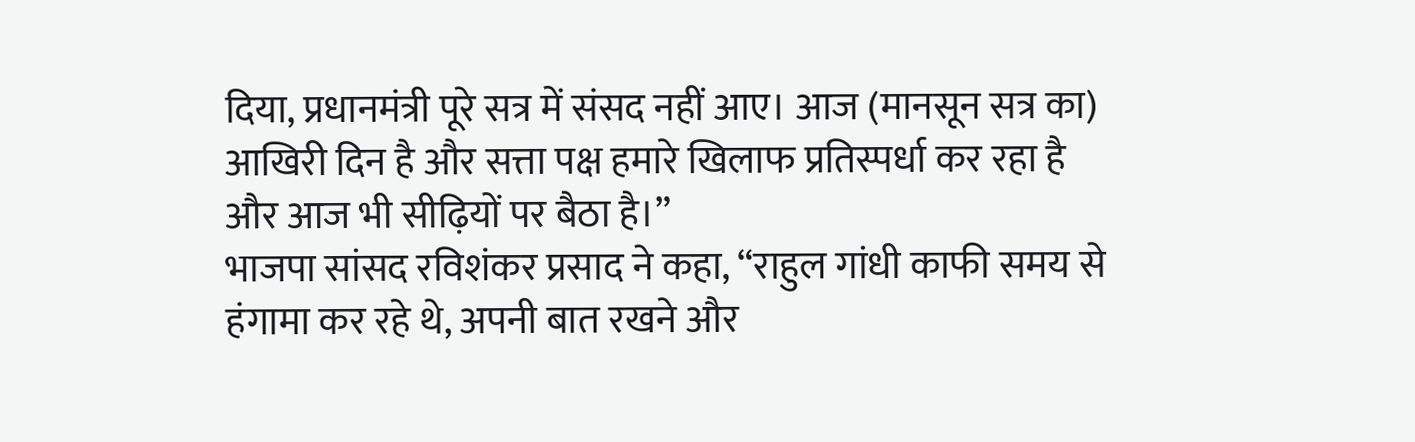दिया, प्रधानमंत्री पूरे सत्र में संसद नहीं आए। आज (मानसून सत्र का) आखिरी दिन है और सत्ता पक्ष हमारे खिलाफ प्रतिस्पर्धा कर रहा है और आज भी सीढ़ियों पर बैठा है।”
भाजपा सांसद रविशंकर प्रसाद ने कहा, “राहुल गांधी काफी समय से हंगामा कर रहे थे, अपनी बात रखने और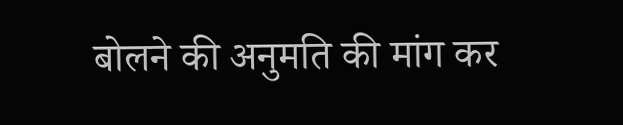बोलने की अनुमति की मांग कर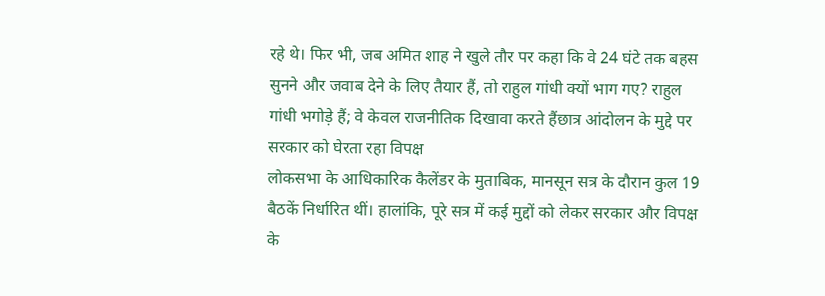रहे थे। फिर भी, जब अमित शाह ने खुले तौर पर कहा कि वे 24 घंटे तक बहस सुनने और जवाब देने के लिए तैयार हैं, तो राहुल गांधी क्यों भाग गए? राहुल गांधी भगोड़े हैं; वे केवल राजनीतिक दिखावा करते हैंछात्र आंदोलन के मुद्दे पर सरकार को घेरता रहा विपक्ष
लोकसभा के आधिकारिक कैलेंडर के मुताबिक, मानसून सत्र के दौरान कुल 19 बैठकें निर्धारित थीं। हालांकि, पूरे सत्र में कई मुद्दों को लेकर सरकार और विपक्ष के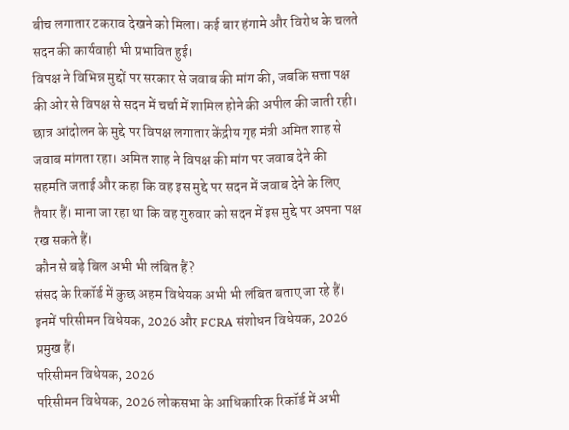बीच लगातार टकराव देखने को मिला। कई बार हंगामे और विरोध के चलते सदन की कार्यवाही भी प्रभावित हुई।
विपक्ष ने विभिन्न मुद्दों पर सरकार से जवाब की मांग की, जबकि सत्ता पक्ष की ओर से विपक्ष से सदन में चर्चा में शामिल होने की अपील की जाती रही। छात्र आंदोलन के मुद्दे पर विपक्ष लगातार केंद्रीय गृह मंत्री अमित शाह से जवाब मांगता रहा। अमित शाह ने विपक्ष की मांग पर जवाब देने की सहमति जताई और कहा कि वह इस मुद्दे पर सदन में जवाब देने के लिए तैयार हैं। माना जा रहा था कि वह गुरुवार को सदन में इस मुद्दे पर अपना पक्ष रख सकते हैं।
कौन से बड़े बिल अभी भी लंबित हैं?
संसद के रिकॉर्ड में कुछ अहम विधेयक अभी भी लंबित बताए जा रहे हैं। इनमें परिसीमन विधेयक, 2026 और FCRA संशोधन विधेयक, 2026 प्रमुख हैं।
परिसीमन विधेयक, 2026
परिसीमन विधेयक, 2026 लोकसभा के आधिकारिक रिकॉर्ड में अभी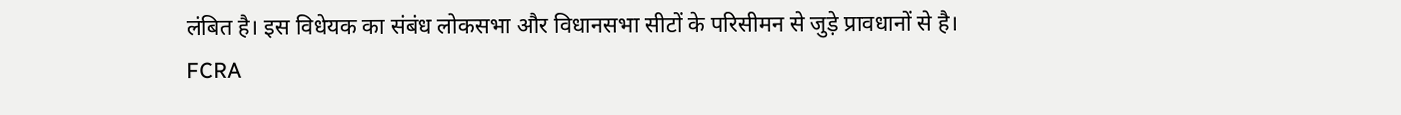लंबित है। इस विधेयक का संबंध लोकसभा और विधानसभा सीटों के परिसीमन से जुड़े प्रावधानों से है।
FCRA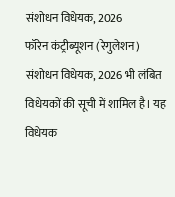संशोधन विधेयक, 2026
फॉरेन कंट्रीब्यूशन (रेगुलेशन) संशोधन विधेयक, 2026 भी लंबित विधेयकों की सूची में शामिल है। यह विधेयक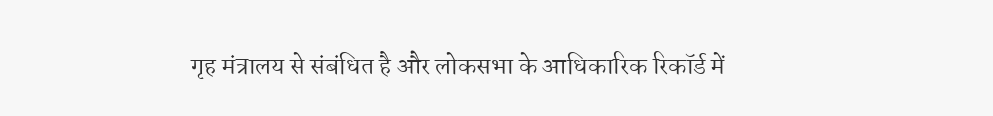गृह मंत्रालय से संबंधित है और लोकसभा के आधिकारिक रिकॉर्ड में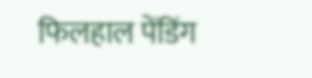फिलहाल पेंडिंग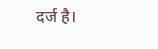दर्ज है।